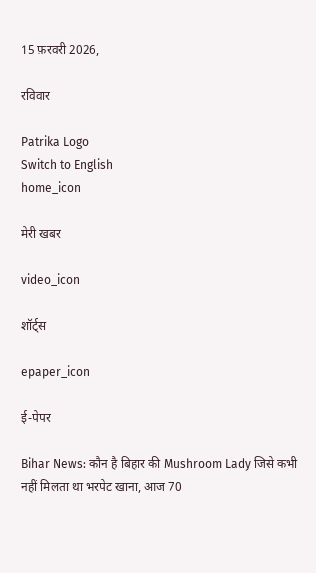15 फ़रवरी 2026,

रविवार

Patrika Logo
Switch to English
home_icon

मेरी खबर

video_icon

शॉर्ट्स

epaper_icon

ई-पेपर

Bihar News: कौन है बिहार की Mushroom Lady जिसे कभी नहीं मिलता था भरपेट खाना, आज 70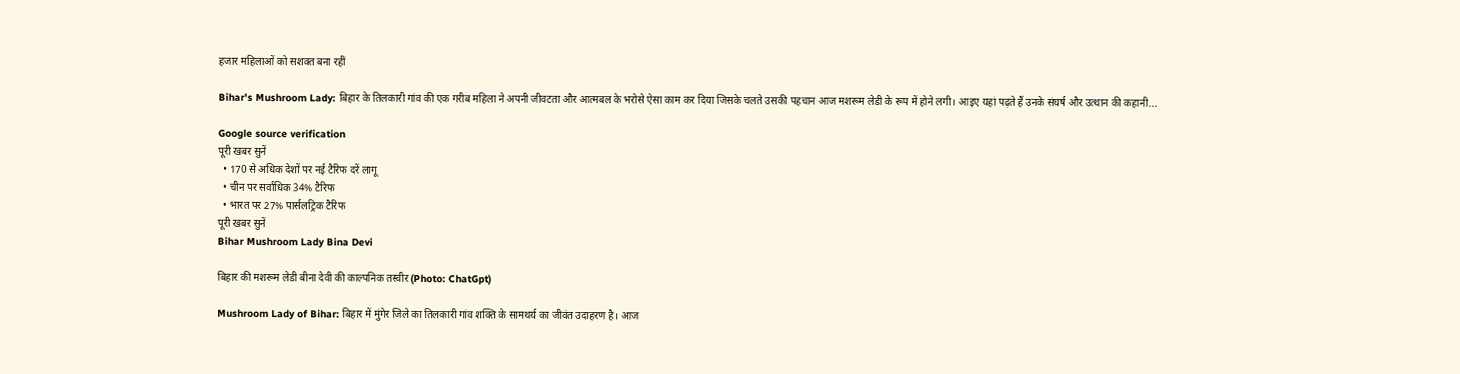हजार महिलाओं को सशक्त बना रहीं

Bihar's Mushroom Lady: बिहार के तिलकारी गांव की एक गरीब महिला ने अपनी जीवटता और आत्मबल के भरोसे ऐसा काम कर दिया जिसके चलते उसकी पहचान आज मशरूम लेडी के रूप में होने लगी। आइए यहां पढ़ते हैं उनके संघर्ष और उत्थान की कहानी...

Google source verification
पूरी खबर सुनें
  • 170 से अधिक देशों पर नई टैरिफ दरें लागू
  • चीन पर सर्वाधिक 34% टैरिफ
  • भारत पर 27% पार्सलट्रिक टैरिफ
पूरी खबर सुनें
Bihar Mushroom Lady Bina Devi

बिहार की मशरूम लेडी बीना देवी की काल्पनिक तस्वीर (Photo: ChatGpt)

Mushroom Lady of Bihar: बिहार में मुंगेर जिले का तिलकारी गांव शक्ति के सामथर्य का जीवंत उदाहरण है। आज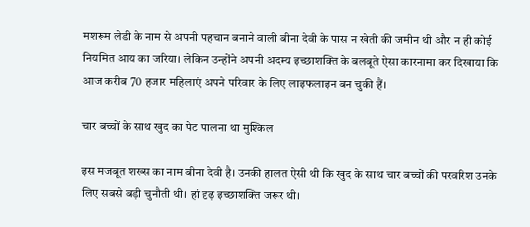मशरूम लेडी के नाम से अपनी पहचान बनाने वाली बीना देवी के पास न खेती की जमीन थी और न ही कोई नियमित आय का जरिया। लेकिन उन्होंने अपनी अदम्य इच्छाशक्ति के बलबूते ऐसा कारनामा कर दिखाया कि आज करीब 70 हजार महिलाएं अपने परिवार के लिए लाइफलाइन बन चुकी हैं।

चार बच्चों के साथ खुद का पेट पालना था मुश्किल

इस मजबूत शख्स का नाम बीना देवी है। उनकी हालत ऐसी थी कि खुद के साथ चार बच्चों की परवरिश उनके लिए सबसे बड़ी चुनौती थी। हां दृढ़ इच्छाशक्ति जरूर थी।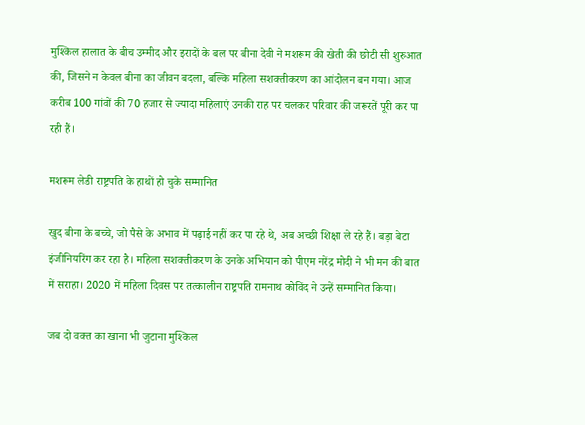मुश्किल हालात के बीच उम्मीद और इरादों के बल पर बीना देवी ने मशरूम की खेती की छोटी सी शुरुआत की, जिसने न केवल बीना का जीवन बदला, बल्कि महिला सशक्तीकरण का आंदोलन बन गया। आज करीब 100 गांवों की 70 हजार से ज्यादा महिलाएं उनकी राह पर चलकर परिवार की जरूरतें पूरी कर पा रही हैं।

मशरूम लेडी राष्ट्रपति के हाथों हो चुके सम्मानित

खुद बीना के बच्चे, जो पैसे के अभाव में पढ़ाई नहीं कर पा रहे थे, अब अच्छी शिक्षा ले रहे हैं। बड़ा बेटा इंजीनियरिंग कर रहा है। महिला सशक्तीकरण के उनके अभियान को पीएम नरेंद्र मोदी ने भी मन की बात में सराहा। 2020 में महिला दिवस पर तत्कालीन राष्ट्रपति रामनाथ कोविंद ने उन्हें सम्मानित किया।

जब दो वक्त का खाना भी जुटाना मुश्किल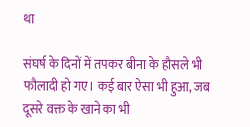था

संघर्ष के दिनों में तपकर बीना के हौसले भी फौलादी हो गए। कई बार ऐसा भी हुआ, जब दूसरे वक्त के खाने का भी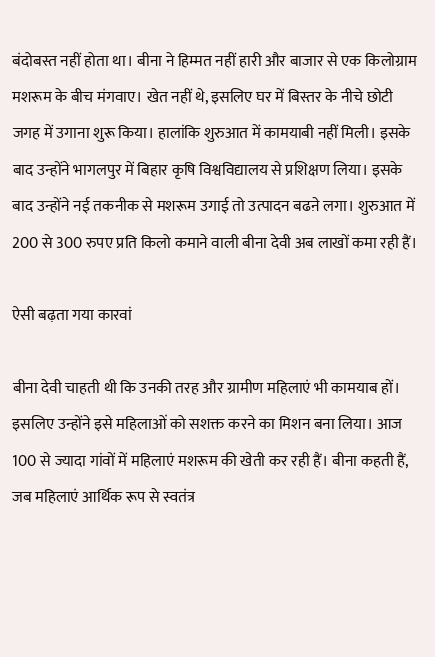बंदोबस्त नहीं होता था। बीना ने हिम्मत नहीं हारी और बाजार से एक किलोग्राम मशरूम के बीच मंगवाए। खेत नहीं थे, इसलिए घर में बिस्तर के नीचे छोटी जगह में उगाना शुरू किया। हालांकि शुरुआत में कामयाबी नहीं मिली। इसके बाद उन्होंने भागलपुर में बिहार कृषि विश्वविद्यालय से प्रशिक्षण लिया। इसके बाद उन्होंने नई तकनीक से मशरूम उगाई तो उत्पादन बढऩे लगा। शुरुआत में 200 से 300 रुपए प्रति किलो कमाने वाली बीना देवी अब लाखों कमा रही हैं।

ऐसी बढ़ता गया कारवां

बीना देवी चाहती थी कि उनकी तरह और ग्रामीण महिलाएं भी कामयाब हों। इसलिए उन्होंने इसे महिलाओं को सशक्त करने का मिशन बना लिया। आज 100 से ज्यादा गांवों में महिलाएं मशरूम की खेती कर रही हैं। बीना कहती हैं, जब महिलाएं आर्थिक रूप से स्वतंत्र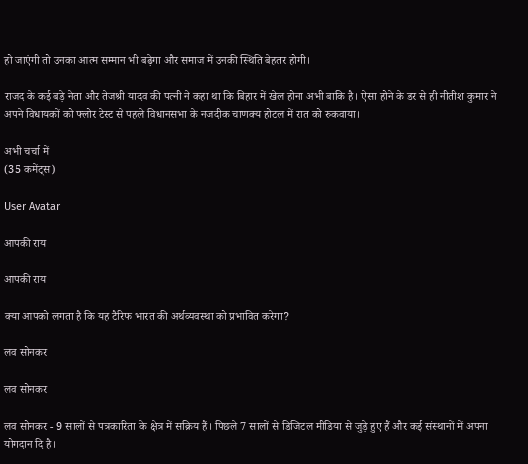हो जाएंगी तो उनका आत्म सम्मान भी बढ़ेगा और समाज में उनकी स्थिति बेहतर होगी।

राजद के कई बड़े नेता और तेजश्री यादव की पत्नी ने कहा था कि बिहार में खेल होना अभी बाकि है। ऐसा होने के डर से ही नीतीश कुमार ने अपने विधायकों को फ्लोर टेस्ट से पहले विधानसभा के नजदीक चाणक्य होटल में रात को रुकवाया।

अभी चर्चा में
(35 कमेंट्स)

User Avatar

आपकी राय

आपकी राय

क्या आपको लगता है कि यह टैरिफ भारत की अर्थव्यवस्था को प्रभावित करेगा?

लव सोनकर

लव सोनकर

लव सोनकर - 9 सालों से पत्रकारिता के क्षेत्र में सक्रिय हैं। पिछले 7 सालों से डिजिटल मीडिया से जुड़े हुए हैं और कई संस्थानों में अपना योगदान दि है।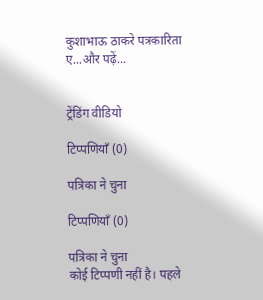कुशाभाऊ ठाकरे पत्रकारिता ए...और पढ़ें...


ट्रेंडिंग वीडियो

टिप्पणियाँ (0)

पत्रिका ने चुना

टिप्पणियाँ (0)

पत्रिका ने चुना
कोई टिप्पणी नहीं है। पहले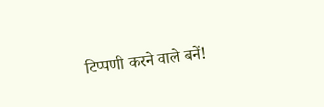टिप्पणी करने वाले बनें!